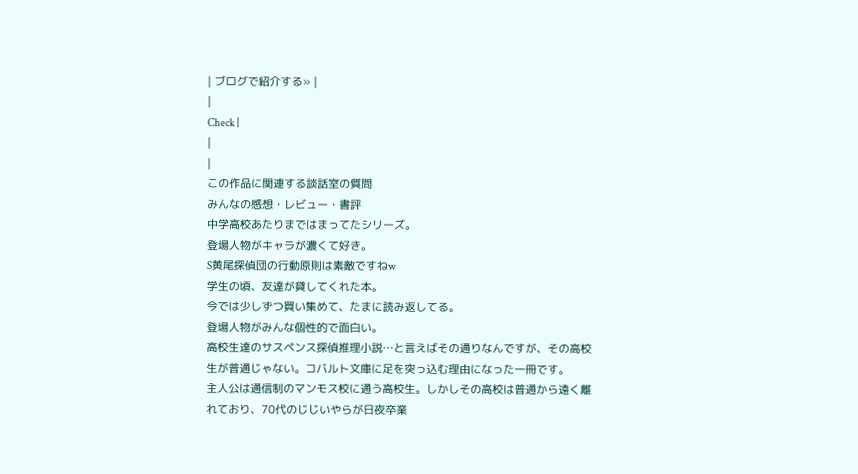| ブログで紹介する» |
|
Check |
|
|
この作品に関連する談話室の質問
みんなの感想・レビュー・書評
中学高校あたりまではまってたシリーズ。
登場人物がキャラが濃くて好き。
S黄尾探偵団の行動原則は素敵ですねw
学生の頃、友達が貸してくれた本。
今では少しずつ買い集めて、たまに読み返してる。
登場人物がみんな個性的で面白い。
高校生達のサスペンス探偵推理小説…と言えばその通りなんですが、その高校生が普通じゃない。コバルト文庫に足を突っ込む理由になった一冊です。
主人公は通信制のマンモス校に通う高校生。しかしその高校は普通から遠く離れており、70代のじじいやらが日夜卒業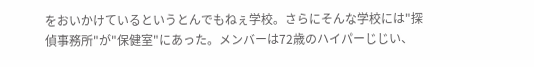をおいかけているというとんでもねぇ学校。さらにそんな学校には"探偵事務所"が"保健室"にあった。メンバーは72歳のハイパーじじい、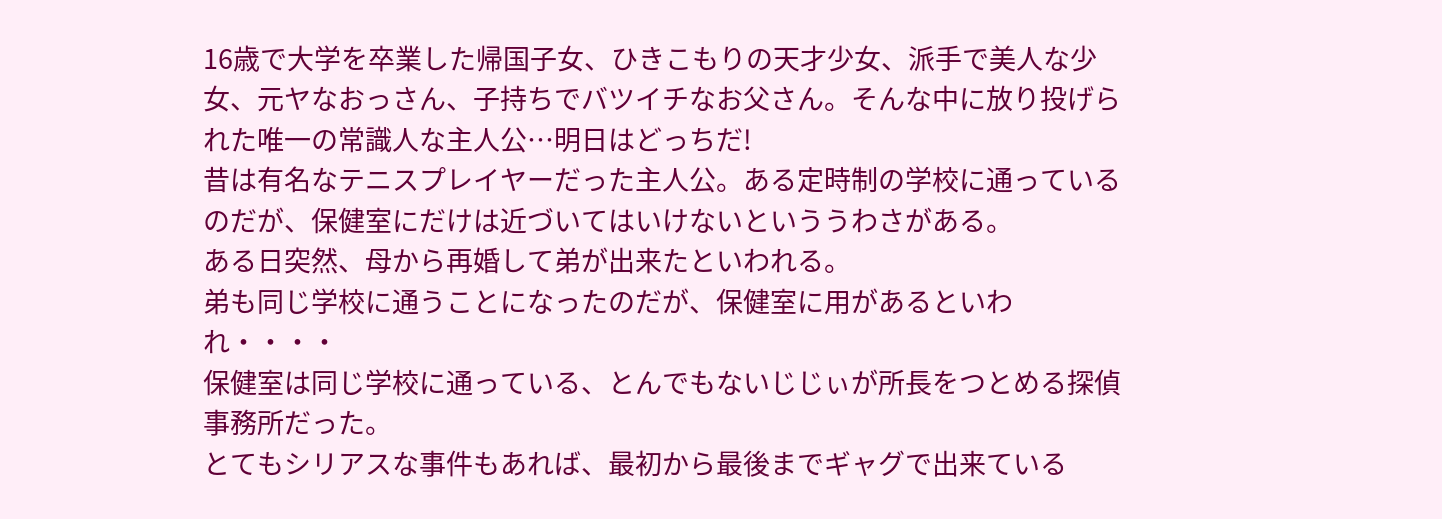16歳で大学を卒業した帰国子女、ひきこもりの天才少女、派手で美人な少女、元ヤなおっさん、子持ちでバツイチなお父さん。そんな中に放り投げられた唯一の常識人な主人公…明日はどっちだ!
昔は有名なテニスプレイヤーだった主人公。ある定時制の学校に通っているのだが、保健室にだけは近づいてはいけないといううわさがある。
ある日突然、母から再婚して弟が出来たといわれる。
弟も同じ学校に通うことになったのだが、保健室に用があるといわれ・・・・
保健室は同じ学校に通っている、とんでもないじじぃが所長をつとめる探偵事務所だった。
とてもシリアスな事件もあれば、最初から最後までギャグで出来ている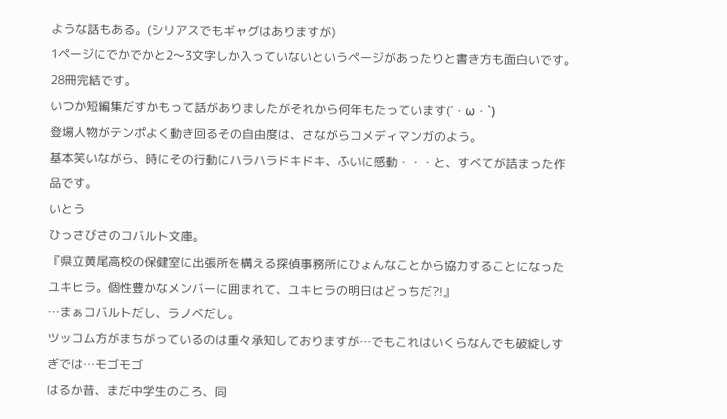ような話もある。(シリアスでもギャグはありますが)
1ページにでかでかと2〜3文字しか入っていないというページがあったりと書き方も面白いです。
28冊完結です。
いつか短編集だすかもって話がありましたがそれから何年もたっています(´・ω・`)
登場人物がテンポよく動き回るその自由度は、さながらコメディマンガのよう。
基本笑いながら、時にその行動にハラハラドキドキ、ふいに感動・・・と、すべてが詰まった作品です。
いとう
ひっさびさのコバルト文庫。
『県立黄尾高校の保健室に出張所を構える探偵事務所にひょんなことから協力することになったユキヒラ。個性豊かなメンバーに囲まれて、ユキヒラの明日はどっちだ?!』
…まぁコバルトだし、ラノベだし。
ツッコム方がまちがっているのは重々承知しておりますが…でもこれはいくらなんでも破綻しすぎでは…モゴモゴ
はるか昔、まだ中学生のころ、同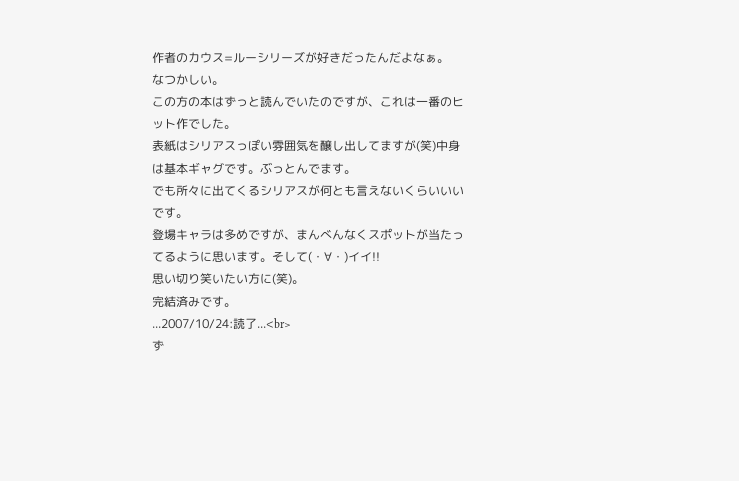作者のカウス=ルーシリーズが好きだったんだよなぁ。
なつかしい。
この方の本はずっと読んでいたのですが、これは一番のヒット作でした。
表紙はシリアスっぽい雰囲気を醸し出してますが(笑)中身は基本ギャグです。ぶっとんでます。
でも所々に出てくるシリアスが何とも言えないくらいいいです。
登場キャラは多めですが、まんべんなくスポットが当たってるように思います。そして(・∀・)イイ!!
思い切り笑いたい方に(笑)。
完結済みです。
...2007/10/24:読了...<br>
ず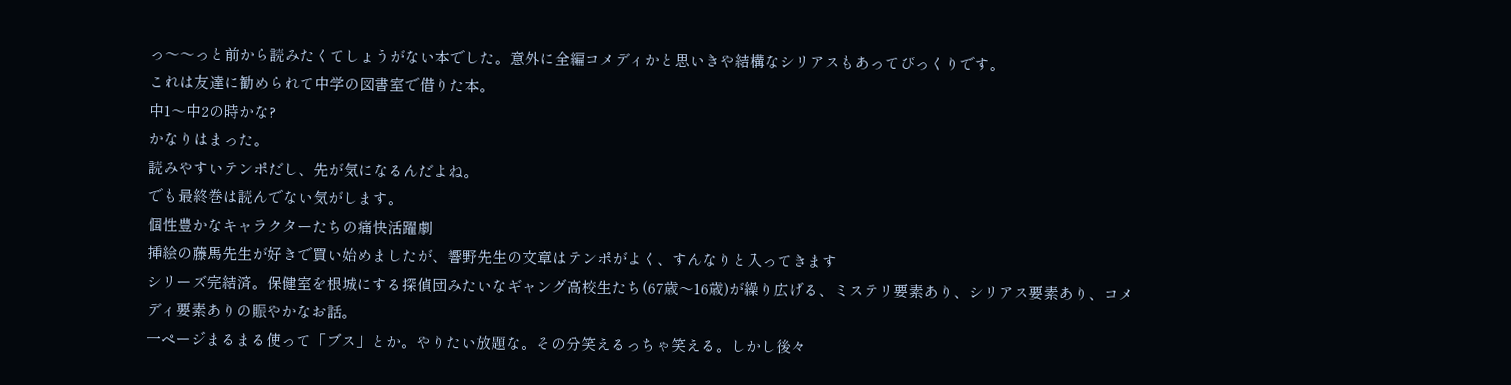っ〜〜っと前から読みたくてしょうがない本でした。意外に全編コメディかと思いきや結構なシリアスもあってびっくりです。
これは友達に勧められて中学の図書室で借りた本。
中1〜中2の時かな?
かなりはまった。
読みやすいテンポだし、先が気になるんだよね。
でも最終巻は読んでない気がします。
個性豊かなキャラクターたちの痛快活躍劇
挿絵の藤馬先生が好きで買い始めましたが、響野先生の文章はテンポがよく、すんなりと入ってきます
シリーズ完結済。保健室を根城にする探偵団みたいなギャング高校生たち(67歳〜16歳)が繰り広げる、ミステリ要素あり、シリアス要素あり、コメディ要素ありの賑やかなお話。
一ページまるまる使って「ブス」とか。やりたい放題な。その分笑えるっちゃ笑える。しかし後々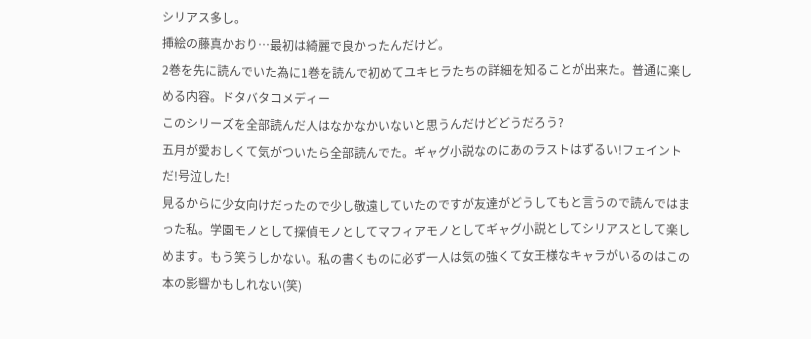シリアス多し。
挿絵の藤真かおり…最初は綺麗で良かったんだけど。
2巻を先に読んでいた為に1巻を読んで初めてユキヒラたちの詳細を知ることが出来た。普通に楽しめる内容。ドタバタコメディー
このシリーズを全部読んだ人はなかなかいないと思うんだけどどうだろう?
五月が愛おしくて気がついたら全部読んでた。ギャグ小説なのにあのラストはずるい!フェイントだ!号泣した!
見るからに少女向けだったので少し敬遠していたのですが友達がどうしてもと言うので読んではまった私。学園モノとして探偵モノとしてマフィアモノとしてギャグ小説としてシリアスとして楽しめます。もう笑うしかない。私の書くものに必ず一人は気の強くて女王様なキャラがいるのはこの本の影響かもしれない(笑)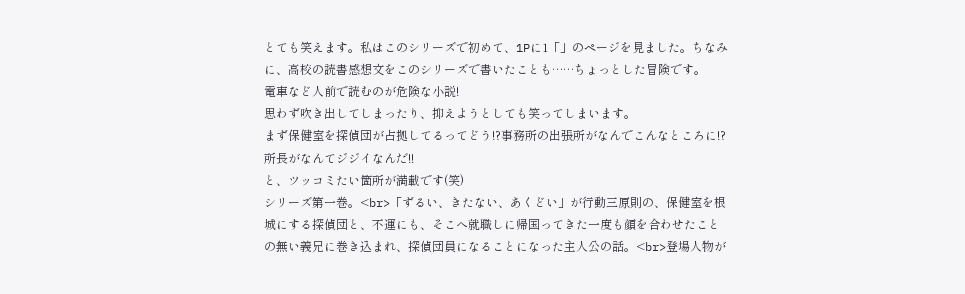とても笑えます。私はこのシリーズで初めて、1Pに1「」のページを見ました。ちなみに、高校の読書感想文をこのシリーズで書いたことも……ちょっとした冒険です。
電車など人前で読むのが危険な小説!
思わず吹き出してしまったり、抑えようとしても笑ってしまいます。
まず保健室を探偵団が占拠してるってどう!?事務所の出張所がなんでこんなところに!?所長がなんてジジイなんだ!!
と、ツッコミたい箇所が満載です(笑)
シリーズ第一巻。<br>「ずるい、きたない、あくどい」が行動三原則の、保健室を根城にする探偵団と、不運にも、そこへ就職しに帰国ってきた一度も顔を合わせたことの無い義兄に巻き込まれ、探偵団員になることになった主人公の話。<br>登場人物が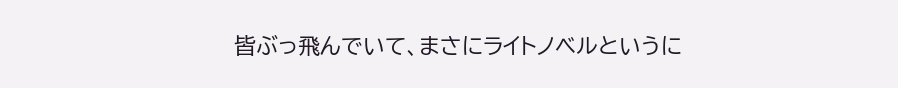皆ぶっ飛んでいて、まさにライトノベルというに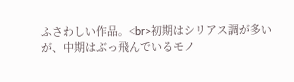ふさわしい作品。<br>初期はシリアス調が多いが、中期はぶっ飛んでいるモノ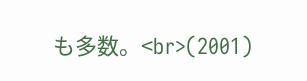も多数。<br>(2001)